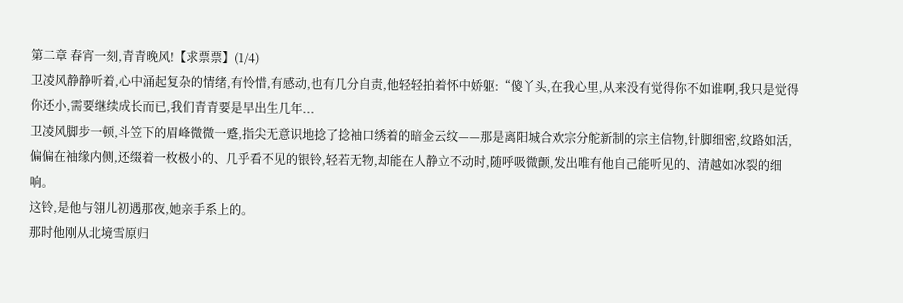第二章 春宵一刻,青青晚风!【求票票】(1/4)
卫凌风静静听着,心中涌起复杂的情绪,有怜惜,有感动,也有几分自责,他轻轻拍着怀中娇躯:“傻丫头,在我心里,从来没有觉得你不如谁啊,我只是觉得你还小,需要继续成长而已,我们青青要是早出生几年...
卫凌风脚步一顿,斗笠下的眉峰微微一蹙,指尖无意识地捻了捻袖口绣着的暗金云纹——那是离阳城合欢宗分舵新制的宗主信物,针脚细密,纹路如活,偏偏在袖缘内侧,还缀着一枚极小的、几乎看不见的银铃,轻若无物,却能在人静立不动时,随呼吸微颤,发出唯有他自己能听见的、清越如冰裂的细响。
这铃,是他与翎儿初遇那夜,她亲手系上的。
那时他刚从北境雪原归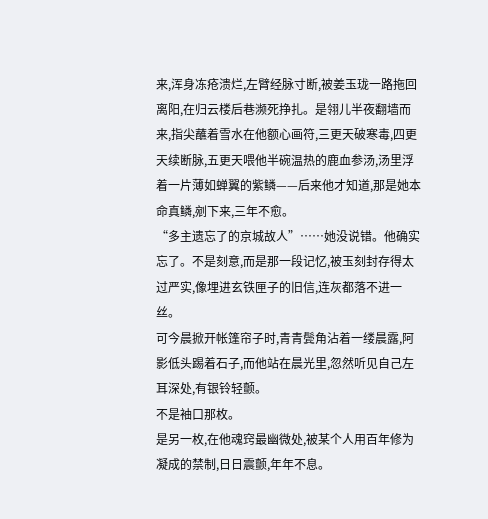来,浑身冻疮溃烂,左臂经脉寸断,被姜玉珑一路拖回离阳,在归云楼后巷濒死挣扎。是翎儿半夜翻墙而来,指尖蘸着雪水在他额心画符,三更天破寒毒,四更天续断脉,五更天喂他半碗温热的鹿血参汤,汤里浮着一片薄如蝉翼的紫鳞——后来他才知道,那是她本命真鳞,剜下来,三年不愈。
“多主遗忘了的京城故人”……她没说错。他确实忘了。不是刻意,而是那一段记忆,被玉刻封存得太过严实,像埋进玄铁匣子的旧信,连灰都落不进一丝。
可今晨掀开帐篷帘子时,青青鬓角沾着一缕晨露,阿影低头踢着石子,而他站在晨光里,忽然听见自己左耳深处,有银铃轻颤。
不是袖口那枚。
是另一枚,在他魂窍最幽微处,被某个人用百年修为凝成的禁制,日日震颤,年年不息。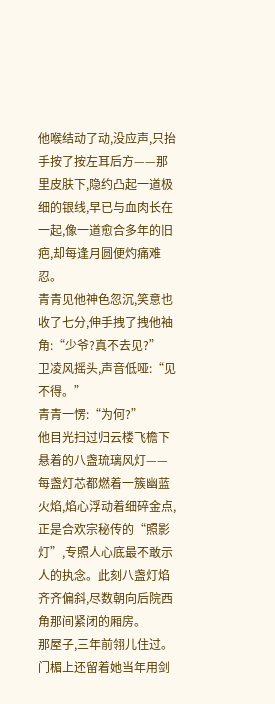他喉结动了动,没应声,只抬手按了按左耳后方——那里皮肤下,隐约凸起一道极细的银线,早已与血肉长在一起,像一道愈合多年的旧疤,却每逢月圆便灼痛难忍。
青青见他神色忽沉,笑意也收了七分,伸手拽了拽他袖角:“少爷?真不去见?”
卫凌风摇头,声音低哑:“见不得。”
青青一愣:“为何?”
他目光扫过归云楼飞檐下悬着的八盏琉璃风灯——每盏灯芯都燃着一簇幽蓝火焰,焰心浮动着细碎金点,正是合欢宗秘传的“照影灯”,专照人心底最不敢示人的执念。此刻八盏灯焰齐齐偏斜,尽数朝向后院西角那间紧闭的厢房。
那屋子,三年前翎儿住过。
门楣上还留着她当年用剑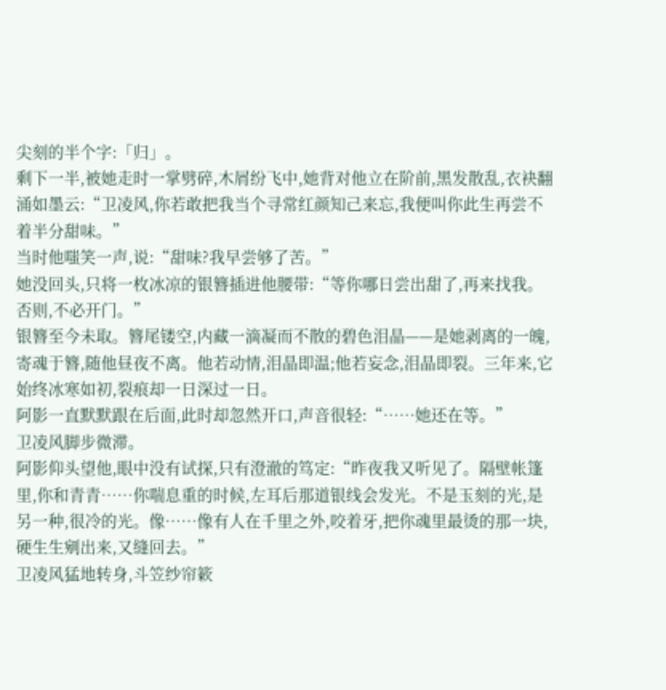尖刻的半个字:「归」。
剩下一半,被她走时一掌劈碎,木屑纷飞中,她背对他立在阶前,黑发散乱,衣袂翻涌如墨云:“卫凌风,你若敢把我当个寻常红颜知己来忘,我便叫你此生再尝不着半分甜味。”
当时他嗤笑一声,说:“甜味?我早尝够了苦。”
她没回头,只将一枚冰凉的银簪插进他腰带:“等你哪日尝出甜了,再来找我。否则,不必开门。”
银簪至今未取。簪尾镂空,内藏一滴凝而不散的碧色泪晶——是她剥离的一魄,寄魂于簪,随他昼夜不离。他若动情,泪晶即温;他若妄念,泪晶即裂。三年来,它始终冰寒如初,裂痕却一日深过一日。
阿影一直默默跟在后面,此时却忽然开口,声音很轻:“……她还在等。”
卫凌风脚步微滞。
阿影仰头望他,眼中没有试探,只有澄澈的笃定:“昨夜我又听见了。隔壁帐篷里,你和青青……你喘息重的时候,左耳后那道银线会发光。不是玉刻的光,是另一种,很冷的光。像……像有人在千里之外,咬着牙,把你魂里最烫的那一块,硬生生剜出来,又缝回去。”
卫凌风猛地转身,斗笠纱帘簌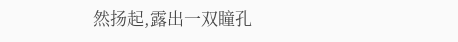然扬起,露出一双瞳孔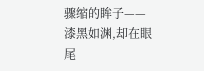骤缩的眸子——漆黑如渊,却在眼尾